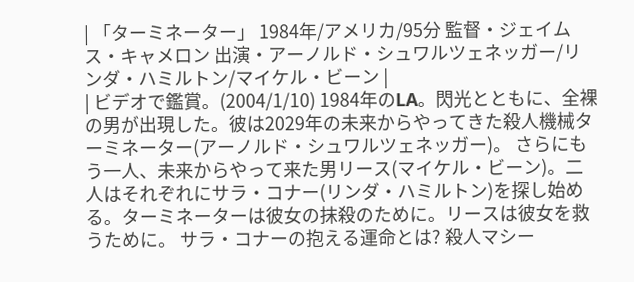| 「ターミネーター」 1984年/アメリカ/95分 監督・ジェイムス・キャメロン 出演・アーノルド・シュワルツェネッガー/リンダ・ハミルトン/マイケル・ビーン |
| ビデオで鑑賞。(2004/1/10) 1984年のLA。閃光とともに、全裸の男が出現した。彼は2029年の未来からやってきた殺人機械ターミネーター(アーノルド・シュワルツェネッガー)。 さらにもう一人、未来からやって来た男リース(マイケル・ビーン)。二人はそれぞれにサラ・コナー(リンダ・ハミルトン)を探し始める。ターミネーターは彼女の抹殺のために。リースは彼女を救うために。 サラ・コナーの抱える運命とは? 殺人マシー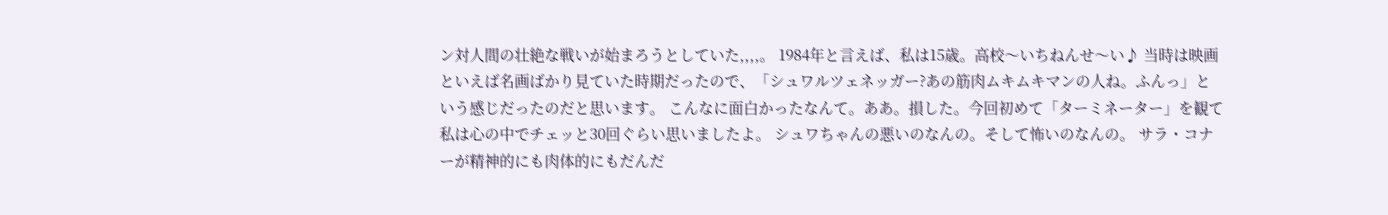ン対人間の壮絶な戦いが始まろうとしていた,,,,。 1984年と言えば、私は15歳。高校〜いちねんせ〜い♪ 当時は映画といえば名画ばかり見ていた時期だったので、「シュワルツェネッガー?あの筋肉ムキムキマンの人ね。ふんっ」という感じだったのだと思います。 こんなに面白かったなんて。ああ。損した。今回初めて「ターミネーター」を観て私は心の中でチェッと30回ぐらい思いましたよ。 シュワちゃんの悪いのなんの。そして怖いのなんの。 サラ・コナーが精神的にも肉体的にもだんだ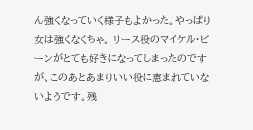ん強くなっていく様子もよかった。やっぱり女は強くなくちゃ。 リース役のマイケル・ビーンがとても好きになってしまったのですが、このあとあまりいい役に恵まれていないようです。残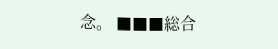念。 ■■■総合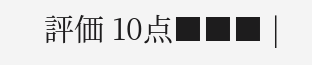評価 10点■■■ |